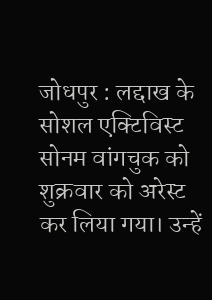जोधपुर : लद्दाख के सोशल एक्टिविस्ट सोनम वांगचुक को शुक्रवार को अरेस्ट कर लिया गया। उन्हें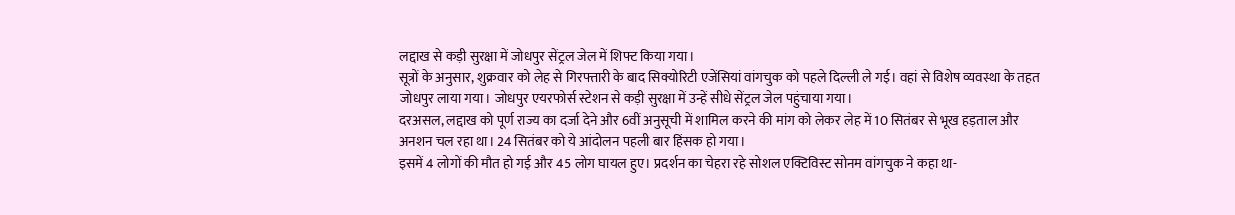लद्दाख से कड़ी सुरक्षा में जोधपुर सेंट्रल जेल में शिफ्ट किया गया।
सूत्रों के अनुसार, शुक्रवार को लेह से गिरफ्तारी के बाद सिक्योरिटी एजेंसियां वांगचुक को पहले दिल्ली ले गई। वहां से विशेष व्यवस्था के तहत जोधपुर लाया गया। जोधपुर एयरफोर्स स्टेशन से कड़ी सुरक्षा में उन्हें सीधे सेंट्रल जेल पहुंचाया गया।
दरअसल, लद्दाख को पूर्ण राज्य का दर्जा देने और 6वीं अनुसूची में शामिल करने की मांग को लेकर लेह में 10 सितंबर से भूख हड़ताल और अनशन चल रहा था। 24 सितंबर को ये आंदोलन पहली बार हिंसक हो गया।
इसमें 4 लोगों की मौत हो गई और 45 लोग घायल हुए। प्रदर्शन का चेहरा रहे सोशल एक्टिविस्ट सोनम वांगचुक ने कहा था-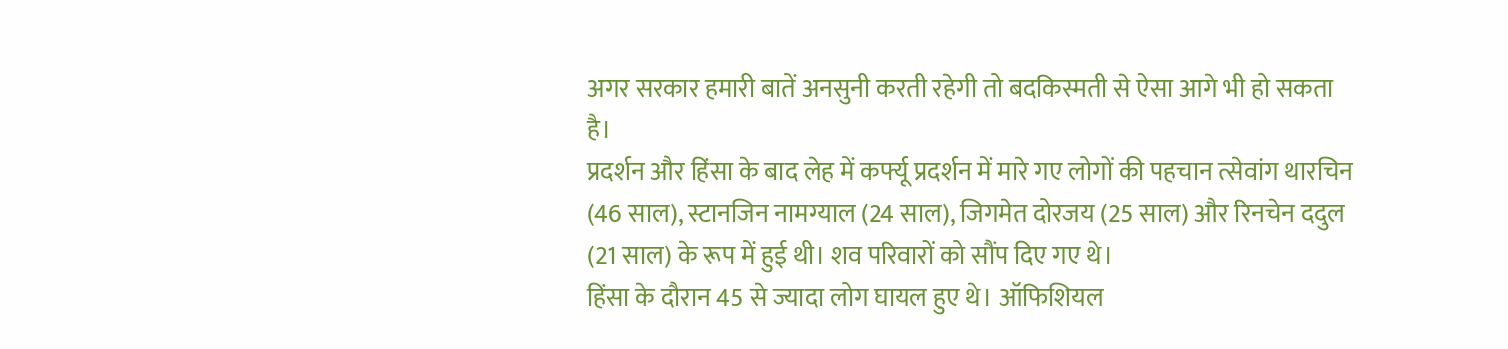अगर सरकार हमारी बातें अनसुनी करती रहेगी तो बदकिस्मती से ऐसा आगे भी हो सकता है।
प्रदर्शन और हिंसा के बाद लेह में कर्फ्यू प्रदर्शन में मारे गए लोगों की पहचान त्सेवांग थारचिन (46 साल), स्टानजिन नामग्याल (24 साल), जिगमेत दोरजय (25 साल) और रिनचेन ददुल (21 साल) के रूप में हुई थी। शव परिवारों को सौंप दिए गए थे।
हिंसा के दौरान 45 से ज्यादा लोग घायल हुए थे। ऑफिशियल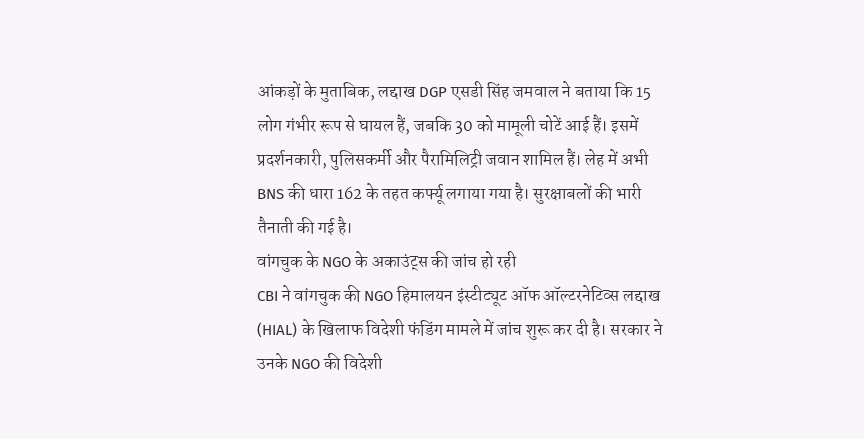आंकड़ों के मुताबिक, लद्दाख DGP एसडी सिंह जमवाल ने बताया कि 15 लोग गंभीर रूप से घायल हैं, जबकि 30 को मामूली चोटें आई हैं। इसमें प्रदर्शनकारी, पुलिसकर्मी और पैरामिलिट्री जवान शामिल हैं। लेह में अभी BNS की धारा 162 के तहत कर्फ्यू लगाया गया है। सुरक्षाबलों की भारी तैनाती की गई है।
वांगचुक के NGO के अकाउंट्स की जांच हो रही
CBI ने वांगचुक की NGO हिमालयन इंस्टीट्यूट ऑफ ऑल्टरनेटिव्स लद्दाख (HIAL) के खिलाफ विदेशी फंडिंग मामले में जांच शुरू कर दी है। सरकार ने उनके NGO की विदेशी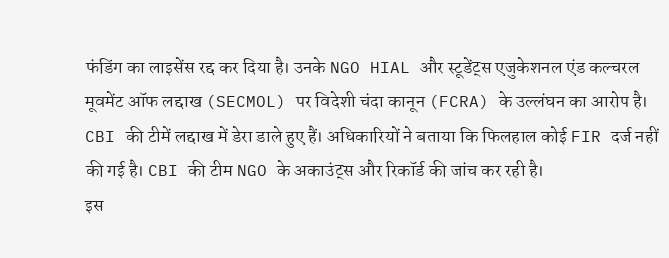फंडिंग का लाइसेंस रद्द कर दिया है। उनके NGO HIAL और स्टूडेंट्स एजुकेशनल एंड कल्चरल मूवमेंट ऑफ लद्दाख (SECMOL) पर विदेशी चंदा कानून (FCRA) के उल्लंघन का आरोप है।
CBI की टीमें लद्दाख में डेरा डाले हुए हैं। अधिकारियों ने बताया कि फिलहाल कोई FIR दर्ज नहीं की गई है। CBI की टीम NGO के अकाउंट्स और रिकॉर्ड की जांच कर रही है।
इस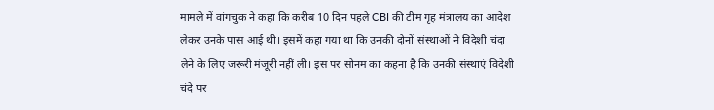मामले में वांगचुक ने कहा कि करीब 10 दिन पहले CBI की टीम गृह मंत्रालय का आदेश लेकर उनके पास आई थी। इसमें कहा गया था कि उनकी दोनों संस्थाओं ने विदेशी चंदा लेने के लिए जरूरी मंजूरी नहीं ली। इस पर सोनम का कहना है कि उनकी संस्थाएं विदेशी चंदे पर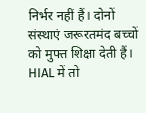निर्भर नहीं हैं। दोनों संस्थाएं जरूरतमंद बच्चों को मुफ्त शिक्षा देती हैं। HIAL में तो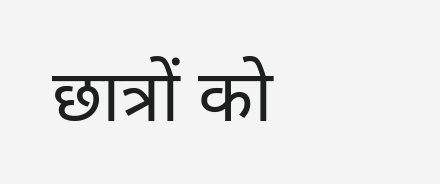छात्रों को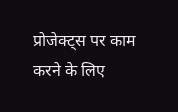प्रोजेक्ट्स पर काम करने के लिए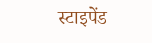स्टाइपेंड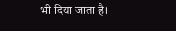भी दिया जाता है।